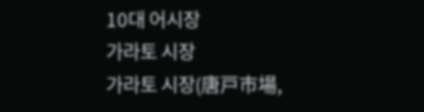10대 어시장
가라토 시장
가라토 시장(唐戸市場,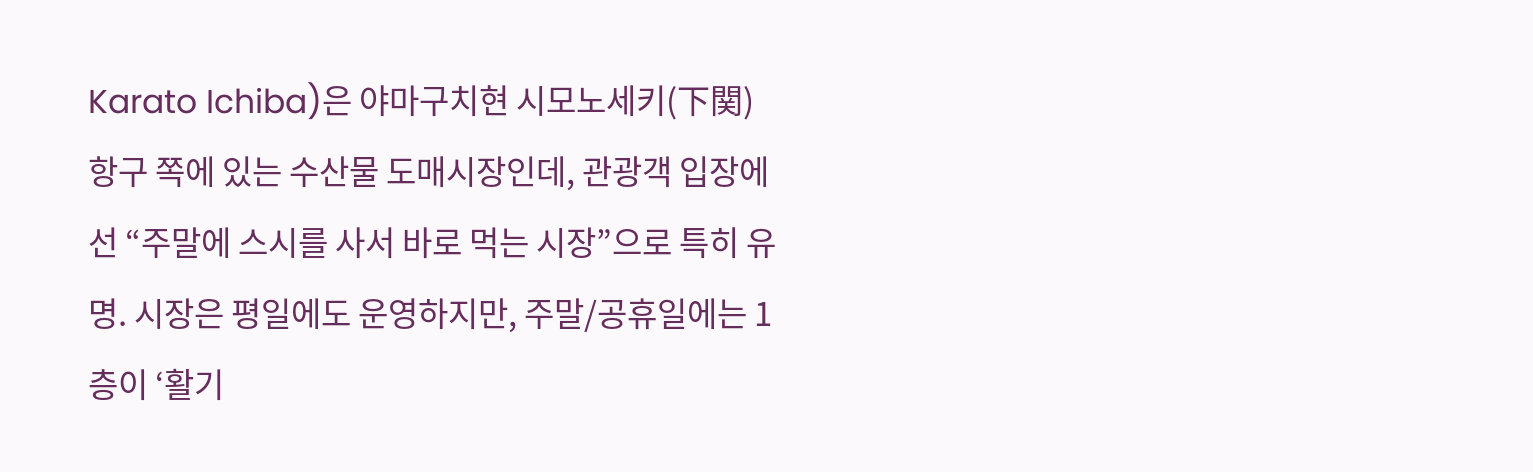Karato Ichiba)은 야마구치현 시모노세키(下関) 항구 쪽에 있는 수산물 도매시장인데, 관광객 입장에선 “주말에 스시를 사서 바로 먹는 시장”으로 특히 유명. 시장은 평일에도 운영하지만, 주말/공휴일에는 1층이 ‘활기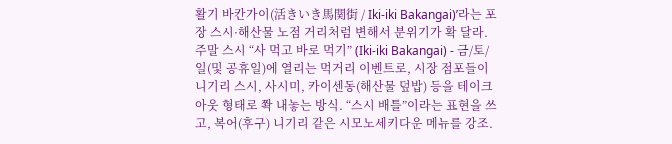활기 바칸가이(活きいき馬関街 / Iki-iki Bakangai)’라는 포장 스시·해산물 노점 거리처럼 변해서 분위기가 확 달라.
주말 스시 “사 먹고 바로 먹기” (Iki-iki Bakangai) - 금/토/일(및 공휴일)에 열리는 먹거리 이벤트로, 시장 점포들이 니기리 스시, 사시미, 카이센동(해산물 덮밥) 등을 테이크아웃 형태로 쫙 내놓는 방식. “스시 배틀”이라는 표현을 쓰고, 복어(후구) 니기리 같은 시모노세키다운 메뉴를 강조.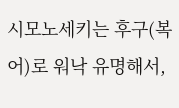시모노세키는 후구(복어)로 워낙 유명해서,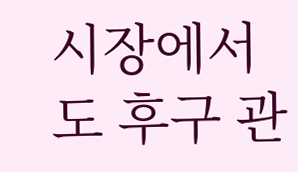시장에서도 후구 관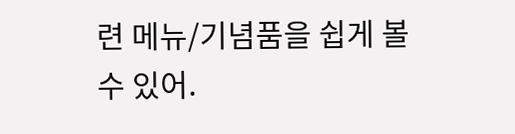련 메뉴/기념품을 쉽게 볼 수 있어.